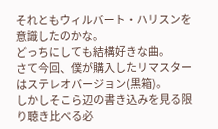それともウィルバート・ハリスンを意識したのかな。
どっちにしても結構好きな曲。
さて今回、僕が購入したリマスターはステレオバージョン(黒箱)。
しかしそこら辺の書き込みを見る限り聴き比べる必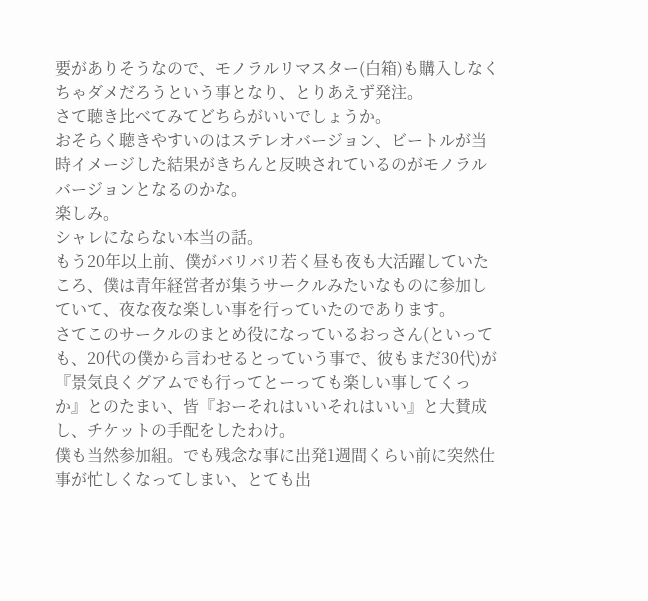要がありそうなので、モノラルリマスター(白箱)も購入しなくちゃダメだろうという事となり、とりあえず発注。
さて聴き比べてみてどちらがいいでしょうか。
おそらく聴きやすいのはステレオバージョン、ビートルが当時イメージした結果がきちんと反映されているのがモノラルバージョンとなるのかな。
楽しみ。
シャレにならない本当の話。
もう20年以上前、僕がバリバリ若く昼も夜も大活躍していたころ、僕は青年経営者が集うサークルみたいなものに参加していて、夜な夜な楽しい事を行っていたのであります。
さてこのサークルのまとめ役になっているおっさん(といっても、20代の僕から言わせるとっていう事で、彼もまだ30代)が『景気良くグアムでも行ってとーっても楽しい事してくっか』とのたまい、皆『おーそれはいいそれはいい』と大賛成し、チケットの手配をしたわけ。
僕も当然参加組。でも残念な事に出発1週間くらい前に突然仕事が忙しくなってしまい、とても出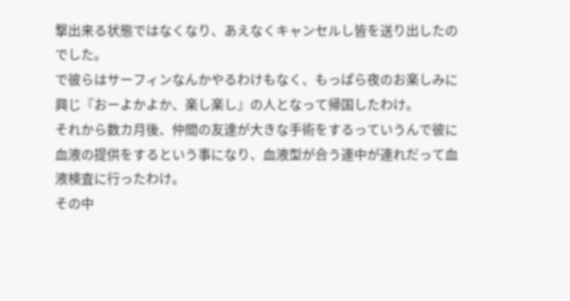撃出来る状態ではなくなり、あえなくキャンセルし皆を送り出したのでした。
で彼らはサーフィンなんかやるわけもなく、もっぱら夜のお楽しみに興じ『おーよかよか、楽し楽し』の人となって帰国したわけ。
それから数カ月後、仲間の友達が大きな手術をするっていうんで彼に血液の提供をするという事になり、血液型が合う連中が連れだって血液検査に行ったわけ。
その中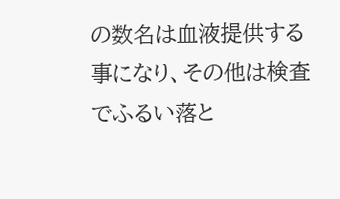の数名は血液提供する事になり、その他は検査でふるい落と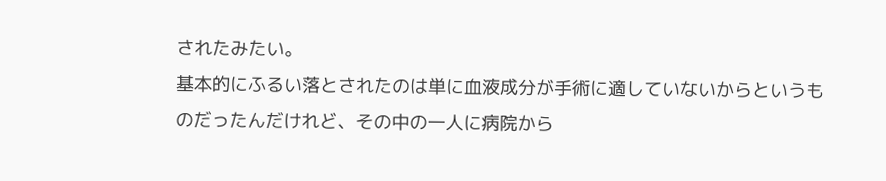されたみたい。
基本的にふるい落とされたのは単に血液成分が手術に適していないからというものだったんだけれど、その中の一人に病院から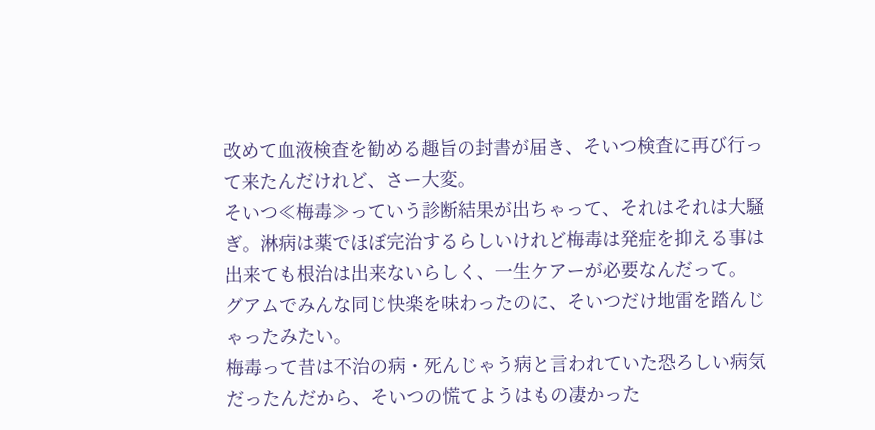改めて血液検査を勧める趣旨の封書が届き、そいつ検査に再び行って来たんだけれど、さー大変。
そいつ≪梅毒≫っていう診断結果が出ちゃって、それはそれは大騒ぎ。淋病は薬でほぼ完治するらしいけれど梅毒は発症を抑える事は出来ても根治は出来ないらしく、一生ケアーが必要なんだって。
グアムでみんな同じ快楽を味わったのに、そいつだけ地雷を踏んじゃったみたい。
梅毒って昔は不治の病・死んじゃう病と言われていた恐ろしい病気だったんだから、そいつの慌てようはもの凄かった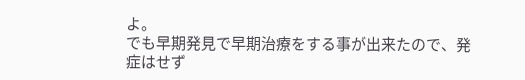よ。
でも早期発見で早期治療をする事が出来たので、発症はせず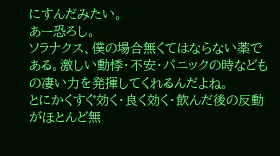にすんだみたい。
あー恐ろし。
ソラナクス、僕の場合無くてはならない薬である。激しい動悸・不安・パニックの時などもの凄い力を発揮してくれるんだよね。
とにかくすぐ効く・良く効く・飲んだ後の反動がほとんど無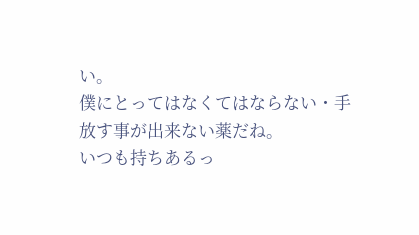い。
僕にとってはなくてはならない・手放す事が出来ない薬だね。
いつも持ちあるっ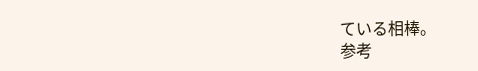ている相棒。
参考